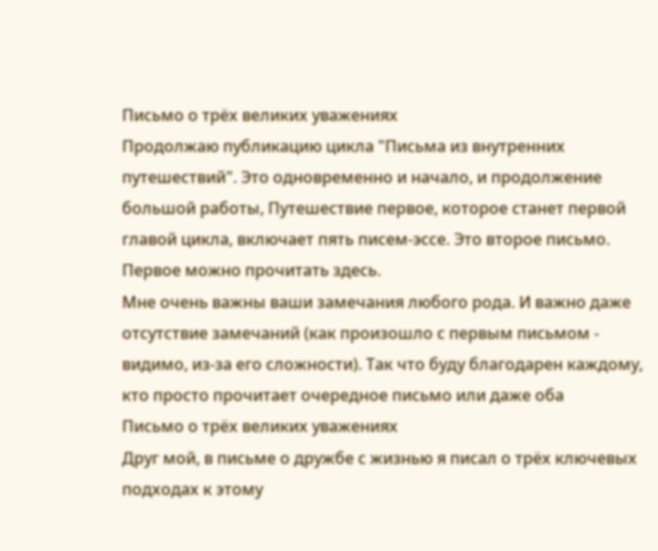Письмо о трёх великих уважениях
Продолжаю публикацию цикла "Письма из внутренних путешествий". Это одновременно и начало, и продолжение большой работы, Путешествие первое, которое станет первой главой цикла, включает пять писем-эссе. Это второе письмо. Первое можно прочитать здесь.
Мне очень важны ваши замечания любого рода. И важно даже отсутствие замечаний (как произошло с первым письмом - видимо, из-за его сложности). Так что буду благодарен каждому, кто просто прочитает очередное письмо или даже оба
Письмо о трёх великих уважениях
Друг мой, в письме о дружбе с жизнью я писал о трёх ключевых подходах к этому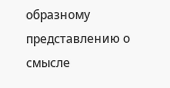образному представлению о смысле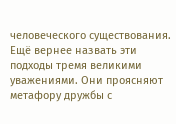человеческого существования. Ещё вернее назвать эти подходы тремя великими уважениями. Они проясняют метафору дружбы с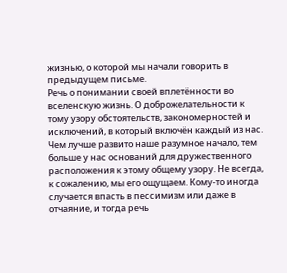жизнью, о которой мы начали говорить в предыдущем письме.
Речь о понимании своей вплетённости во вселенскую жизнь. О доброжелательности к тому узору обстоятельств, закономерностей и исключений, в который включён каждый из нас. Чем лучше развито наше разумное начало, тем больше у нас оснований для дружественного расположения к этому общему узору. Не всегда, к сожалению, мы его ощущаем. Кому-то иногда случается впасть в пессимизм или даже в отчаяние, и тогда речь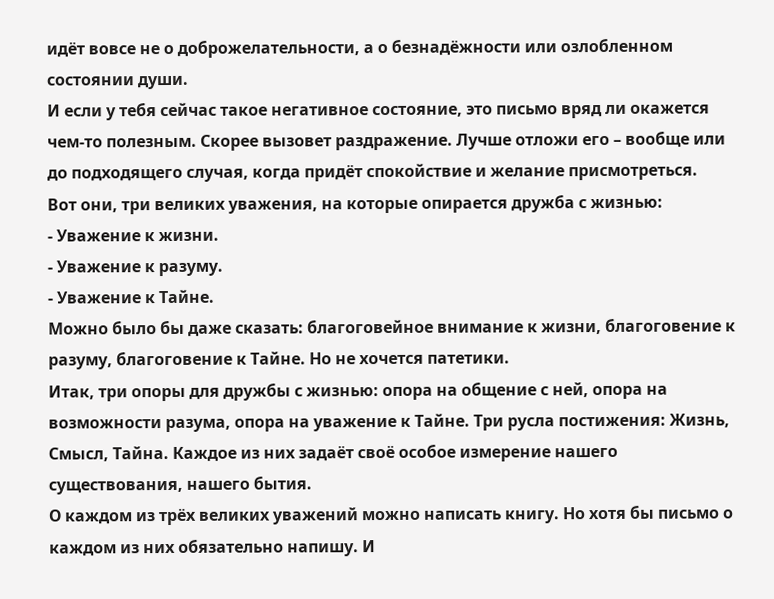идёт вовсе не о доброжелательности, а о безнадёжности или озлобленном состоянии души.
И если у тебя сейчас такое негативное состояние, это письмо вряд ли окажется чем-то полезным. Скорее вызовет раздражение. Лучше отложи его – вообще или до подходящего случая, когда придёт спокойствие и желание присмотреться.
Вот они, три великих уважения, на которые опирается дружба с жизнью:
- Уважение к жизни.
- Уважение к разуму.
- Уважение к Тайне.
Можно было бы даже сказать: благоговейное внимание к жизни, благоговение к разуму, благоговение к Тайне. Но не хочется патетики.
Итак, три опоры для дружбы с жизнью: опора на общение с ней, опора на возможности разума, опора на уважение к Тайне. Три русла постижения: Жизнь, Смысл, Тайна. Каждое из них задаёт своё особое измерение нашего существования, нашего бытия.
О каждом из трёх великих уважений можно написать книгу. Но хотя бы письмо о каждом из них обязательно напишу. И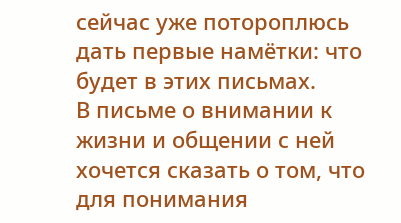сейчас уже потороплюсь дать первые намётки: что будет в этих письмах.
В письме о внимании к жизни и общении с ней хочется сказать о том, что для понимания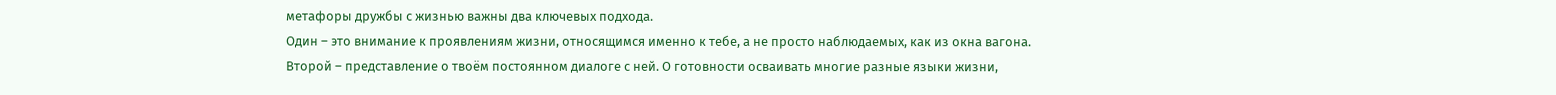метафоры дружбы с жизнью важны два ключевых подхода.
Один – это внимание к проявлениям жизни, относящимся именно к тебе, а не просто наблюдаемых, как из окна вагона.
Второй – представление о твоём постоянном диалоге с ней. О готовности осваивать многие разные языки жизни,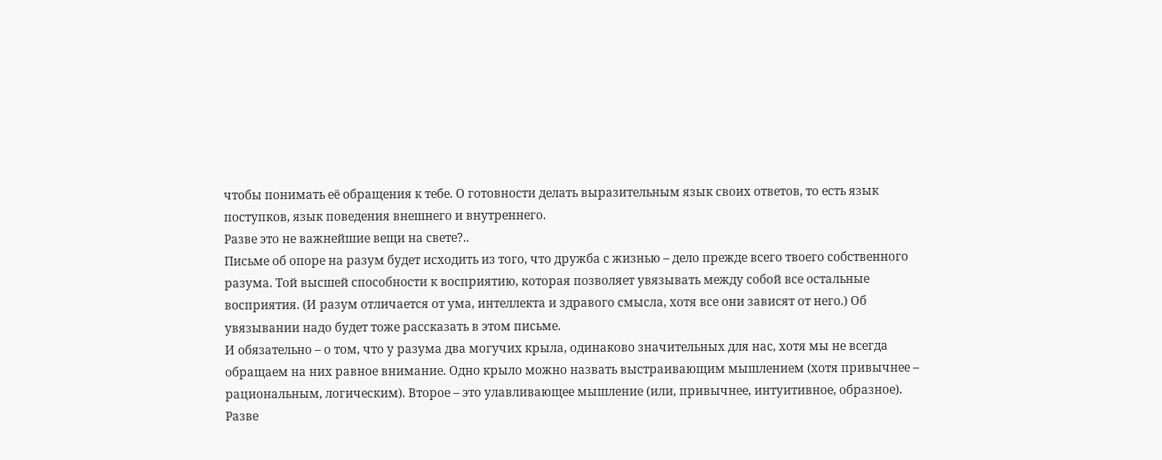чтобы понимать её обращения к тебе. О готовности делать выразительным язык своих ответов, то есть язык поступков, язык поведения внешнего и внутреннего.
Разве это не важнейшие вещи на свете?..
Письме об опоре на разум будет исходить из того, что дружба с жизнью – дело прежде всего твоего собственного разума. Той высшей способности к восприятию, которая позволяет увязывать между собой все остальные восприятия. (И разум отличается от ума, интеллекта и здравого смысла, хотя все они зависят от него.) Об увязывании надо будет тоже рассказать в этом письме.
И обязательно – о том, что у разума два могучих крыла, одинаково значительных для нас, хотя мы не всегда обращаем на них равное внимание. Одно крыло можно назвать выстраивающим мышлением (хотя привычнее – рациональным, логическим). Второе – это улавливающее мышление (или, привычнее, интуитивное, образное).
Разве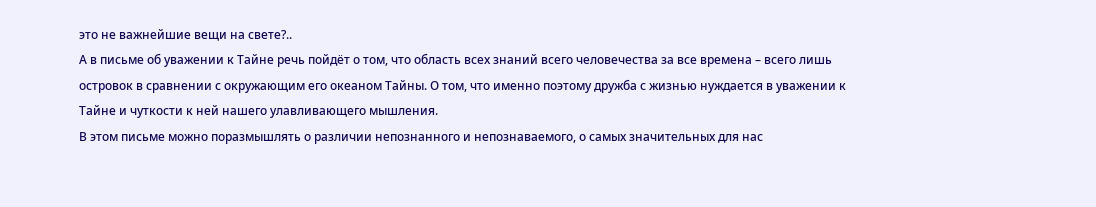это не важнейшие вещи на свете?..
А в письме об уважении к Тайне речь пойдёт о том, что область всех знаний всего человечества за все времена – всего лишь островок в сравнении с окружающим его океаном Тайны. О том, что именно поэтому дружба с жизнью нуждается в уважении к Тайне и чуткости к ней нашего улавливающего мышления.
В этом письме можно поразмышлять о различии непознанного и непознаваемого, о самых значительных для нас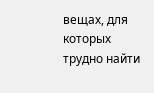вещах, для которых трудно найти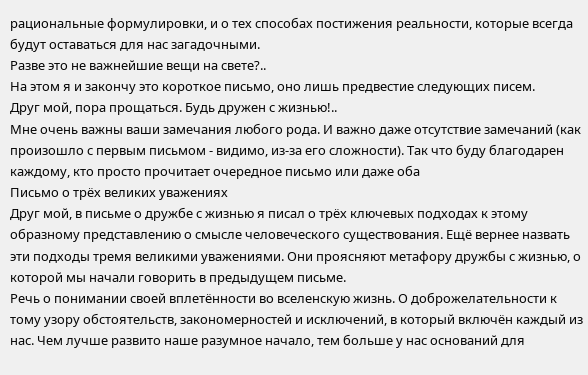рациональные формулировки, и о тех способах постижения реальности, которые всегда будут оставаться для нас загадочными.
Разве это не важнейшие вещи на свете?..
На этом я и закончу это короткое письмо, оно лишь предвестие следующих писем.
Друг мой, пора прощаться. Будь дружен с жизнью!..
Мне очень важны ваши замечания любого рода. И важно даже отсутствие замечаний (как произошло с первым письмом - видимо, из-за его сложности). Так что буду благодарен каждому, кто просто прочитает очередное письмо или даже оба
Письмо о трёх великих уважениях
Друг мой, в письме о дружбе с жизнью я писал о трёх ключевых подходах к этому образному представлению о смысле человеческого существования. Ещё вернее назвать эти подходы тремя великими уважениями. Они проясняют метафору дружбы с жизнью, о которой мы начали говорить в предыдущем письме.
Речь о понимании своей вплетённости во вселенскую жизнь. О доброжелательности к тому узору обстоятельств, закономерностей и исключений, в который включён каждый из нас. Чем лучше развито наше разумное начало, тем больше у нас оснований для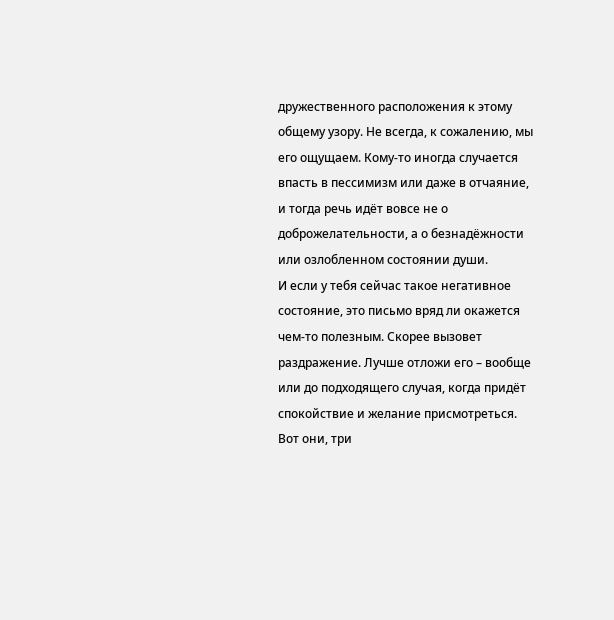дружественного расположения к этому общему узору. Не всегда, к сожалению, мы его ощущаем. Кому-то иногда случается впасть в пессимизм или даже в отчаяние, и тогда речь идёт вовсе не о доброжелательности, а о безнадёжности или озлобленном состоянии души.
И если у тебя сейчас такое негативное состояние, это письмо вряд ли окажется чем-то полезным. Скорее вызовет раздражение. Лучше отложи его – вообще или до подходящего случая, когда придёт спокойствие и желание присмотреться.
Вот они, три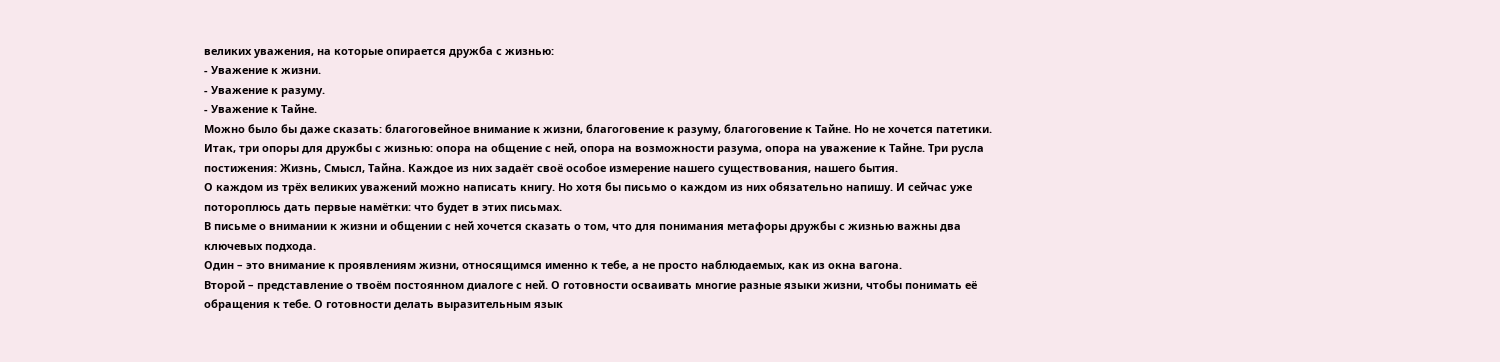великих уважения, на которые опирается дружба с жизнью:
- Уважение к жизни.
- Уважение к разуму.
- Уважение к Тайне.
Можно было бы даже сказать: благоговейное внимание к жизни, благоговение к разуму, благоговение к Тайне. Но не хочется патетики.
Итак, три опоры для дружбы с жизнью: опора на общение с ней, опора на возможности разума, опора на уважение к Тайне. Три русла постижения: Жизнь, Смысл, Тайна. Каждое из них задаёт своё особое измерение нашего существования, нашего бытия.
О каждом из трёх великих уважений можно написать книгу. Но хотя бы письмо о каждом из них обязательно напишу. И сейчас уже потороплюсь дать первые намётки: что будет в этих письмах.
В письме о внимании к жизни и общении с ней хочется сказать о том, что для понимания метафоры дружбы с жизнью важны два ключевых подхода.
Один – это внимание к проявлениям жизни, относящимся именно к тебе, а не просто наблюдаемых, как из окна вагона.
Второй – представление о твоём постоянном диалоге с ней. О готовности осваивать многие разные языки жизни, чтобы понимать её обращения к тебе. О готовности делать выразительным язык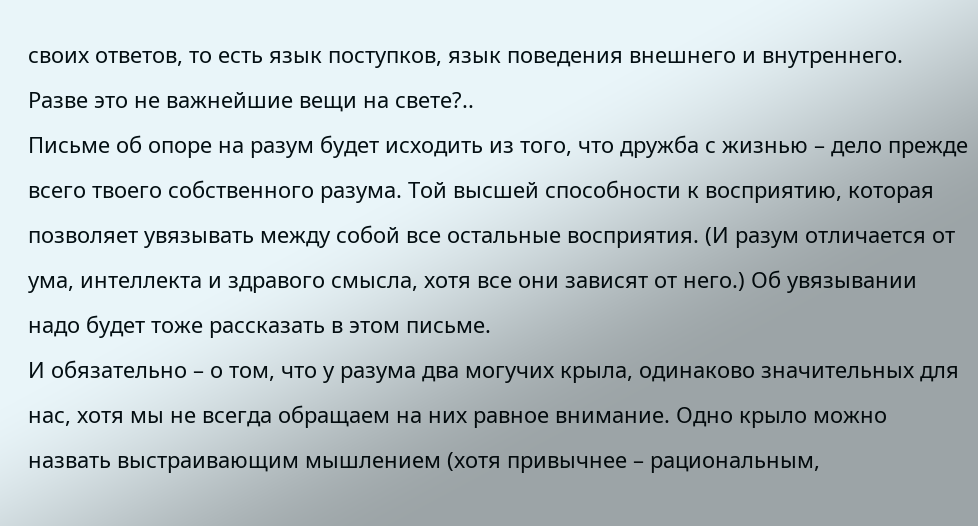своих ответов, то есть язык поступков, язык поведения внешнего и внутреннего.
Разве это не важнейшие вещи на свете?..
Письме об опоре на разум будет исходить из того, что дружба с жизнью – дело прежде всего твоего собственного разума. Той высшей способности к восприятию, которая позволяет увязывать между собой все остальные восприятия. (И разум отличается от ума, интеллекта и здравого смысла, хотя все они зависят от него.) Об увязывании надо будет тоже рассказать в этом письме.
И обязательно – о том, что у разума два могучих крыла, одинаково значительных для нас, хотя мы не всегда обращаем на них равное внимание. Одно крыло можно назвать выстраивающим мышлением (хотя привычнее – рациональным,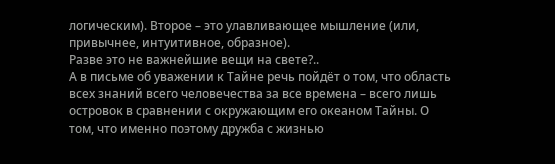логическим). Второе – это улавливающее мышление (или, привычнее, интуитивное, образное).
Разве это не важнейшие вещи на свете?..
А в письме об уважении к Тайне речь пойдёт о том, что область всех знаний всего человечества за все времена – всего лишь островок в сравнении с окружающим его океаном Тайны. О том, что именно поэтому дружба с жизнью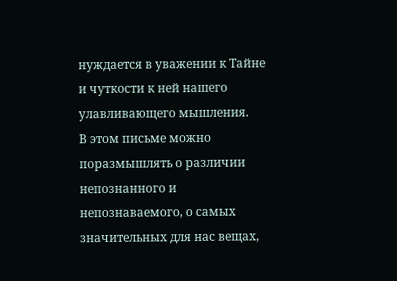нуждается в уважении к Тайне и чуткости к ней нашего улавливающего мышления.
В этом письме можно поразмышлять о различии непознанного и непознаваемого, о самых значительных для нас вещах,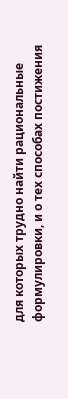для которых трудно найти рациональные формулировки, и о тех способах постижения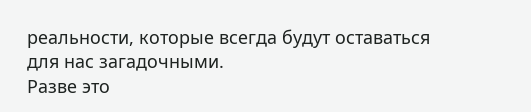реальности, которые всегда будут оставаться для нас загадочными.
Разве это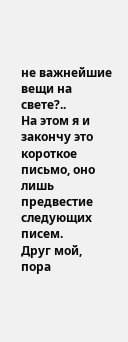не важнейшие вещи на свете?..
На этом я и закончу это короткое письмо, оно лишь предвестие следующих писем.
Друг мой, пора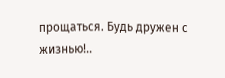прощаться. Будь дружен с жизнью!..